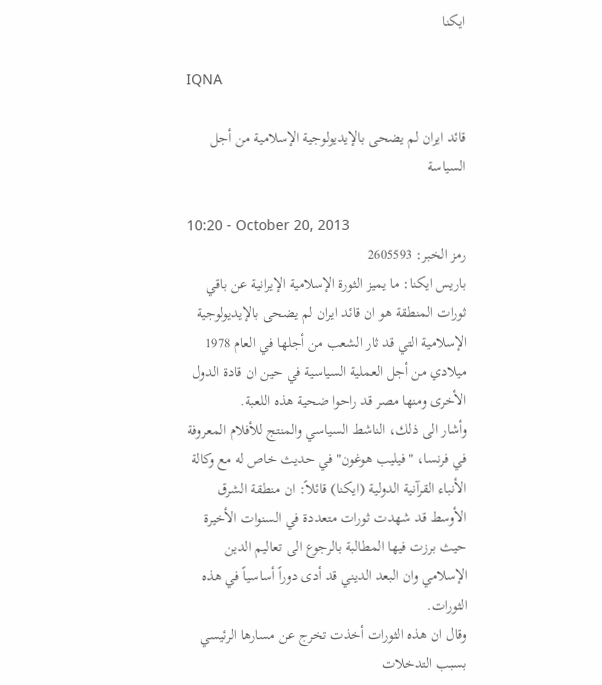ایکنا

IQNA

قائد ايران لم يضحى بالإيديولوجية الإسلامية من أجل السياسة

10:20 - October 20, 2013
رمز الخبر: 2605593
باريس ايكنا: ما يميز الثورة الإسلامية الإيرانية عن باقي ثورات المنطقة هو ان قائد ايران لم يضحى بالإيديولوجية الإسلامية التي قد ثار الشعب من أجلها في العام 1978 ميلادي من أجل العملية السياسية في حين ان قادة الدول الأخرى ومنها مصر قد راحوا ضحية هذه اللعبة.
وأشار الى ذلك، الناشط السياسي والمنتج للأفلام المعروفة في فرنسا، "فيليب هوغون" في حديث خاص له مع وكالة الأنباء القرآنية الدولية (ايكنا) قائلاً: ان منطقة الشرق الأوسط قد شهدت ثورات متعددة في السنوات الأخيرة حيث برزت فيها المطالبة بالرجوع الى تعاليم الدين الإسلامي وان البعد الديني قد أدى دوراً أساسياً في هذه الثورات.
وقال ان هذه الثورات أخذت تخرج عن مسارها الرئيسي بسبب التدخلات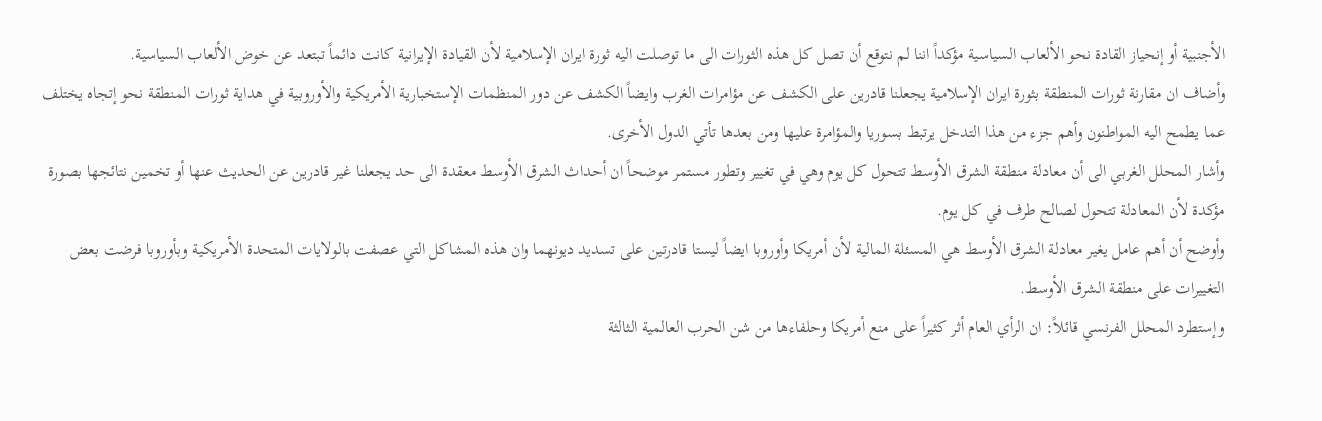الأجنبية أو إنحياز القادة نحو الألعاب السياسية مؤكداً اننا لم نتوقع أن تصل كل هذه الثورات الى ما توصلت اليه ثورة ايران الإسلامية لأن القيادة الإيرانية كانت دائماً تبتعد عن خوض الألعاب السياسية.
وأضاف ان مقارنة ثورات المنطقة بثورة ايران الإسلامية يجعلنا قادرين على الكشف عن مؤامرات الغرب وايضاً الكشف عن دور المنظمات الإستخبارية الأمريكية والأوروبية في هداية ثورات المنطقة نحو إتجاه يختلف عما يطمح اليه المواطنون وأهم جزء من هذا التدخل يرتبط بسوريا والمؤامرة عليها ومن بعدها تأتي الدول الأخرى.
وأشار المحلل الغربي الى أن معادلة منطقة الشرق الأوسط تتحول كل يوم وهي في تغيير وتطور مستمر موضحاً ان أحداث الشرق الأوسط معقدة الى حد يجعلنا غير قادرين عن الحديث عنها أو تخمين نتائجها بصورة مؤكدة لأن المعادلة تتحول لصالح طرف في كل يوم.
وأوضح أن أهم عامل يغير معادلة الشرق الأوسط هي المسئلة المالية لأن أمريكا وأوروبا ايضاً ليستا قادرتين على تسديد ديونهما وان هذه المشاكل التي عصفت بالولايات المتحدة الأمريكية وبأوروبا فرضت بعض التغييرات على منطقة الشرق الأوسط.
وإستطرد المحلل الفرنسي قائلاً: ان الرأي العام أثر كثيراً على منع أمريكا وحلفاءها من شن الحرب العالمية الثالثة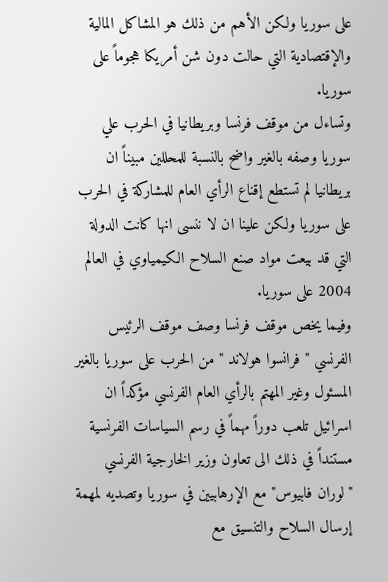على سوريا ولكن الأهم من ذلك هو المشاكل المالية والإقتصادية التي حالت دون شن أمريكا هجوماً على سوريا.
وتساءل من موقف فرنسا وبريطانيا في الحرب علي سوريا وصفه بالغير واضح بالنسبة للمحللين مبيناً ان بريطانيا لم تستطع إقناع الرأي العام للمشاركة في الحرب على سوريا ولكن علينا ان لا ننسى انها كانت الدولة التي قد بيعت مواد صنع السلاح الكيمياوي في العالم 2004 على سوريا.
وفيما يخص موقف فرنسا وصف موقف الرئيس الفرنسي " فرانسوا هولاند " من الحرب على سوريا بالغير المسئول وغير المهتم بالرأي العام الفرنسي مؤكداً ان اسرائيل تلعب دوراً مهماً في رسم السياسات الفرنسية مستنداً في ذلك الى تعاون وزير الخارجية الفرنسي "لوران فابيوس" مع الإرهابيين في سوريا وتصديه لمهمة إرسال السلاح والتنسيق مع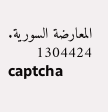المعارضة السورية.
1304424
captcha